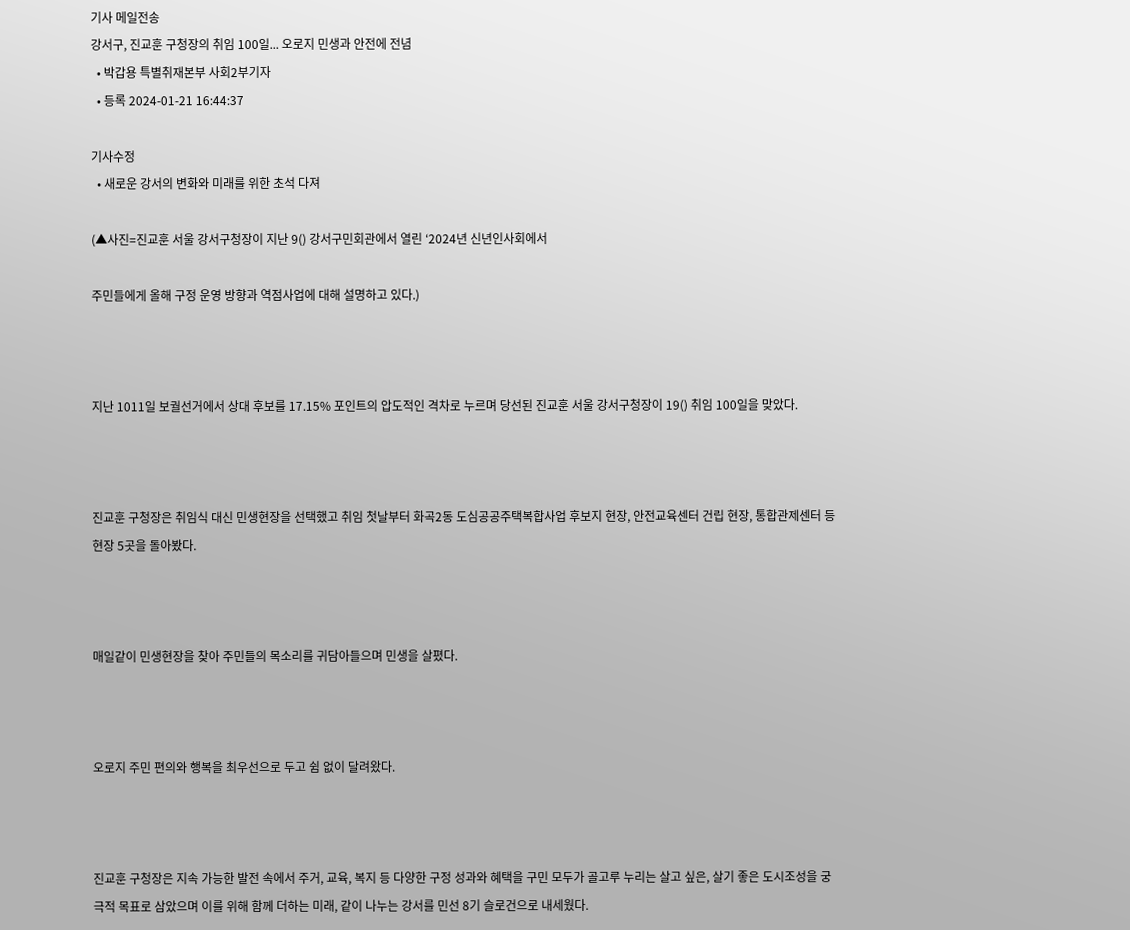기사 메일전송
강서구, 진교훈 구청장의 취임 100일... 오로지 민생과 안전에 전념
  • 박갑용 특별취재본부 사회2부기자
  • 등록 2024-01-21 16:44:37

기사수정
  • 새로운 강서의 변화와 미래를 위한 초석 다져

(▲사진=진교훈 서울 강서구청장이 지난 9() 강서구민회관에서 열린 ‘2024년 신년인사회에서

주민들에게 올해 구정 운영 방향과 역점사업에 대해 설명하고 있다.)



지난 1011일 보궐선거에서 상대 후보를 17.15% 포인트의 압도적인 격차로 누르며 당선된 진교훈 서울 강서구청장이 19() 취임 100일을 맞았다.



진교훈 구청장은 취임식 대신 민생현장을 선택했고 취임 첫날부터 화곡2동 도심공공주택복합사업 후보지 현장, 안전교육센터 건립 현장, 통합관제센터 등 현장 5곳을 돌아봤다.



매일같이 민생현장을 찾아 주민들의 목소리를 귀담아들으며 민생을 살폈다.



오로지 주민 편의와 행복을 최우선으로 두고 쉼 없이 달려왔다.



진교훈 구청장은 지속 가능한 발전 속에서 주거, 교육, 복지 등 다양한 구정 성과와 혜택을 구민 모두가 골고루 누리는 살고 싶은, 살기 좋은 도시조성을 궁극적 목표로 삼았으며 이를 위해 함께 더하는 미래, 같이 나누는 강서를 민선 8기 슬로건으로 내세웠다.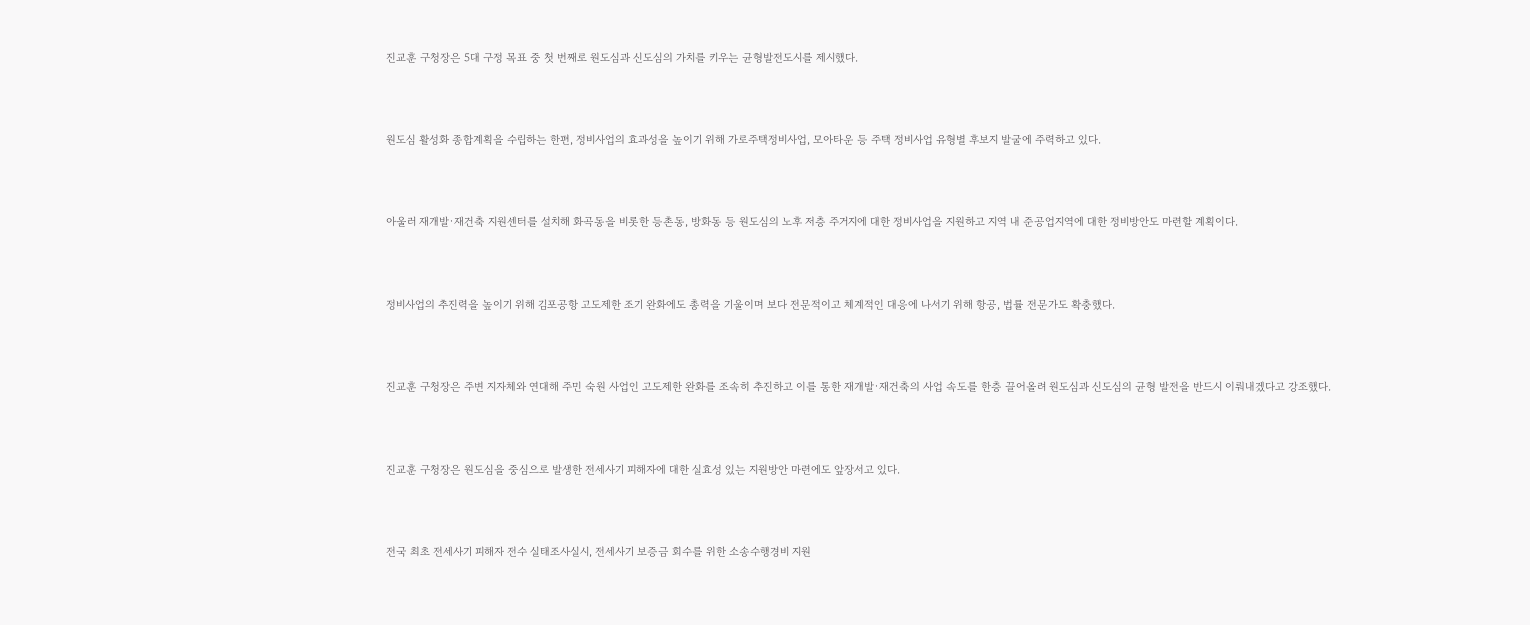진교훈 구청장은 5대 구정 목표 중 첫 번째로 원도심과 신도심의 가치를 키우는 균형발전도시를 제시했다.



원도심 활성화 종합계획을 수립하는 한편, 정비사업의 효과성을 높이기 위해 가로주택정비사업, 모아타운 등 주택 정비사업 유형별 후보지 발굴에 주력하고 있다.



아울러 재개발·재건축 지원센터를 설치해 화곡동을 비롯한 등촌동, 방화동 등 원도심의 노후 저층 주거지에 대한 정비사업을 지원하고 지역 내 준공업지역에 대한 정비방안도 마련할 계획이다.



정비사업의 추진력을 높이기 위해 김포공항 고도제한 조기 완화에도 총력을 기울이며 보다 전문적이고 체계적인 대응에 나서기 위해 항공, 법률 전문가도 확충했다.



진교훈 구청장은 주변 지자체와 연대해 주민 숙원 사업인 고도제한 완화를 조속히 추진하고 이를 통한 재개발·재건축의 사업 속도를 한층 끌어올려 원도심과 신도심의 균형 발전을 반드시 이뤄내겠다고 강조했다.



진교훈 구청장은 원도심을 중심으로 발생한 전세사기 피해자에 대한 실효성 있는 지원방안 마련에도 앞장서고 있다.



전국 최초 전세사기 피해자 전수 실태조사실시, 전세사기 보증금 회수를 위한 소송수행경비 지원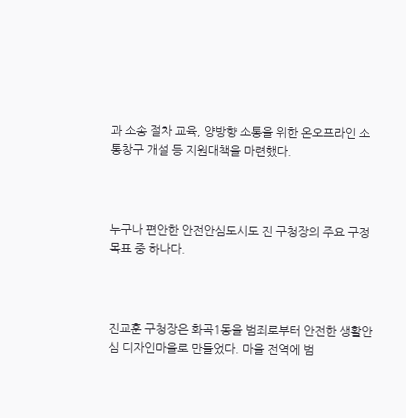과 소송 절차 교육, 양방향 소통을 위한 온오프라인 소통창구 개설 등 지원대책을 마련했다.



누구나 편안한 안전안심도시도 진 구청장의 주요 구정 목표 중 하나다.



진교훈 구청장은 화곡1동을 범죄로부터 안전한 생활안심 디자인마을로 만들었다. 마을 전역에 범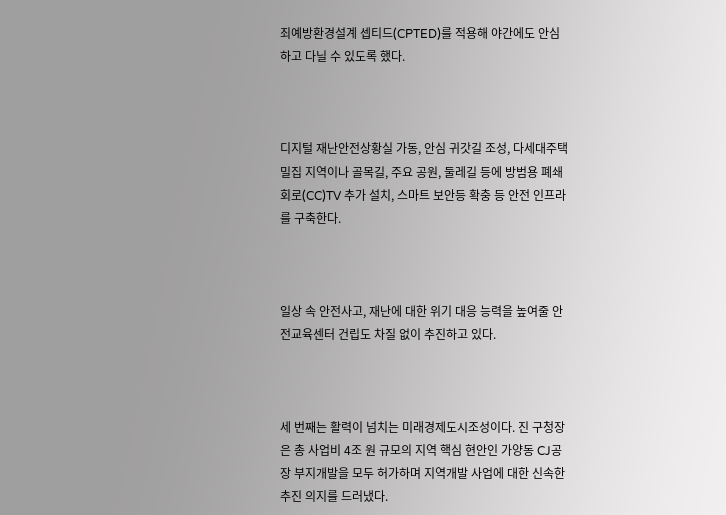죄예방환경설계 셉티드(CPTED)를 적용해 야간에도 안심하고 다닐 수 있도록 했다.



디지털 재난안전상황실 가동, 안심 귀갓길 조성, 다세대주택 밀집 지역이나 골목길, 주요 공원, 둘레길 등에 방범용 폐쇄회로(CC)TV 추가 설치, 스마트 보안등 확충 등 안전 인프라를 구축한다.



일상 속 안전사고, 재난에 대한 위기 대응 능력을 높여줄 안전교육센터 건립도 차질 없이 추진하고 있다.



세 번째는 활력이 넘치는 미래경제도시조성이다. 진 구청장은 총 사업비 4조 원 규모의 지역 핵심 현안인 가양동 CJ공장 부지개발을 모두 허가하며 지역개발 사업에 대한 신속한 추진 의지를 드러냈다.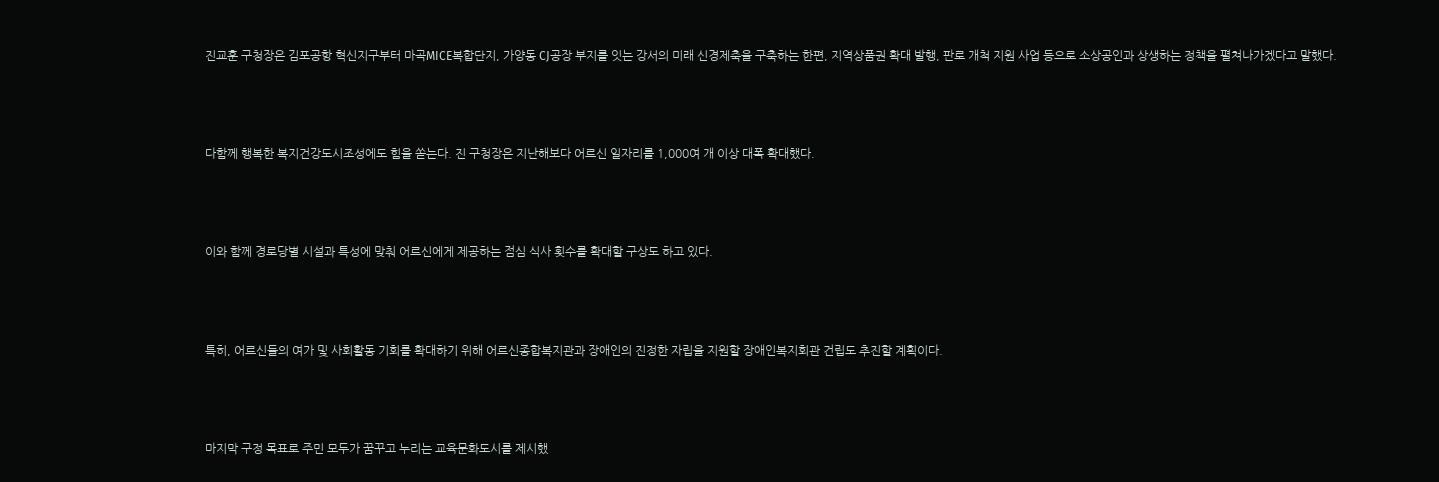진교훈 구청장은 김포공항 혁신지구부터 마곡MICE복합단지, 가양동 CJ공장 부지를 잇는 강서의 미래 신경제축을 구축하는 한편, 지역상품권 확대 발행, 판로 개척 지원 사업 등으로 소상공인과 상생하는 정책을 펼쳐나가겠다고 말했다.



다함께 행복한 복지건강도시조성에도 힘을 쏟는다. 진 구청장은 지난해보다 어르신 일자리를 1,000여 개 이상 대폭 확대했다.



이와 함께 경로당별 시설과 특성에 맞춰 어르신에게 제공하는 점심 식사 횟수를 확대할 구상도 하고 있다.



특히, 어르신들의 여가 및 사회활동 기회를 확대하기 위해 어르신종합복지관과 장애인의 진정한 자립을 지원할 장애인복지회관 건립도 추진할 계획이다.



마지막 구정 목표로 주민 모두가 꿈꾸고 누리는 교육문화도시를 제시했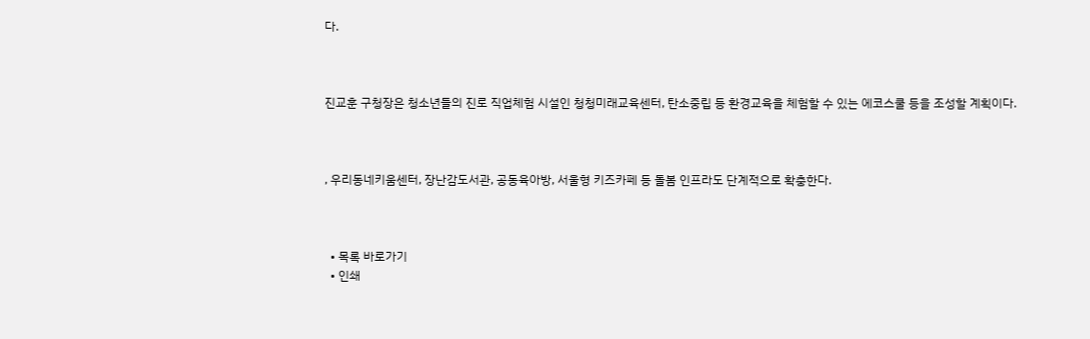다.



진교훈 구청장은 청소년들의 진로 직업체험 시설인 청청미래교육센터, 탄소중립 등 환경교육을 체험할 수 있는 에코스쿨 등을 조성할 계획이다.



, 우리동네키움센터, 장난감도서관, 공동육아방, 서울형 키즈카페 등 돌봄 인프라도 단계적으로 확충한다.



  • 목록 바로가기
  • 인쇄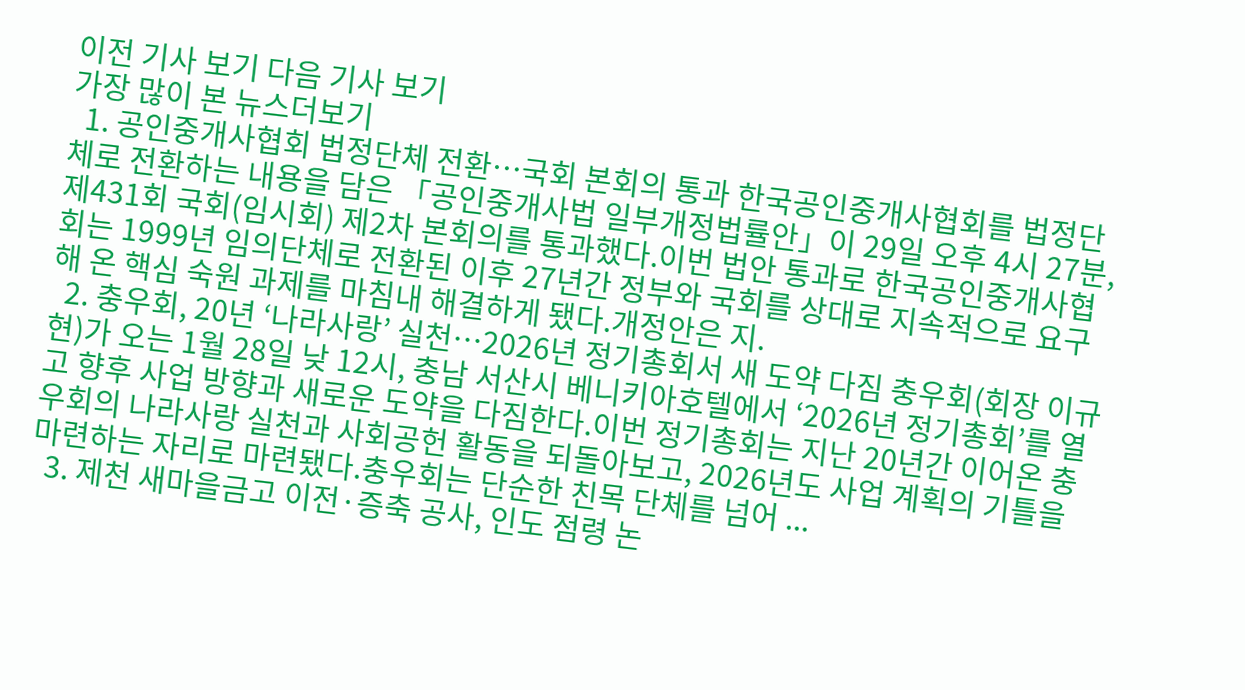이전 기사 보기 다음 기사 보기
가장 많이 본 뉴스더보기
  1. 공인중개사협회 법정단체 전환…국회 본회의 통과 한국공인중개사협회를 법정단체로 전환하는 내용을 담은 「공인중개사법 일부개정법률안」이 29일 오후 4시 27분, 제431회 국회(임시회) 제2차 본회의를 통과했다.이번 법안 통과로 한국공인중개사협회는 1999년 임의단체로 전환된 이후 27년간 정부와 국회를 상대로 지속적으로 요구해 온 핵심 숙원 과제를 마침내 해결하게 됐다.개정안은 지.
  2. 충우회, 20년 ‘나라사랑’ 실천…2026년 정기총회서 새 도약 다짐 충우회(회장 이규현)가 오는 1월 28일 낮 12시, 충남 서산시 베니키아호텔에서 ‘2026년 정기총회’를 열고 향후 사업 방향과 새로운 도약을 다짐한다.이번 정기총회는 지난 20년간 이어온 충우회의 나라사랑 실천과 사회공헌 활동을 되돌아보고, 2026년도 사업 계획의 기틀을 마련하는 자리로 마련됐다.충우회는 단순한 친목 단체를 넘어 ...
  3. 제천 새마을금고 이전·증축 공사, 인도 점령 논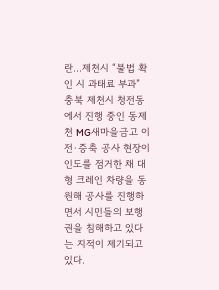란…제천시 “불법 확인 시 과태료 부과” 충북 제천시 청전동에서 진행 중인 동제천 MG새마을금고 이전·증축 공사 현장이 인도를 점거한 채 대형 크레인 차량을 동원해 공사를 진행하면서 시민들의 보행권을 침해하고 있다는 지적이 제기되고 있다.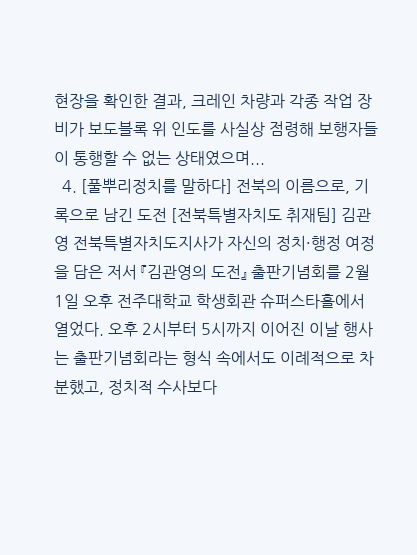현장을 확인한 결과, 크레인 차량과 각종 작업 장비가 보도블록 위 인도를 사실상 점령해 보행자들이 통행할 수 없는 상태였으며...
  4. [풀뿌리정치를 말하다] 전북의 이름으로, 기록으로 남긴 도전 [전북특별자치도 취재팀] 김관영 전북특별자치도지사가 자신의 정치·행정 여정을 담은 저서 『김관영의 도전』 출판기념회를 2월 1일 오후 전주대학교 학생회관 슈퍼스타홀에서 열었다. 오후 2시부터 5시까지 이어진 이날 행사는 출판기념회라는 형식 속에서도 이례적으로 차분했고, 정치적 수사보다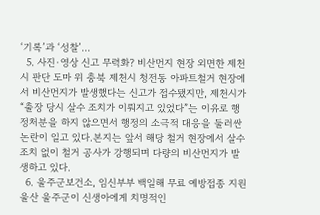‘기록’과 ‘성찰’...
  5. 사진·영상 신고 무력화? 비산먼지 현장 외면한 제천시 판단 도마 위 충북 제천시 청전동 아파트철거 현장에서 비산먼지가 발생했다는 신고가 접수됐지만, 제천시가 “출장 당시 살수 조치가 이뤄지고 있었다”는 이유로 행정처분을 하지 않으면서 행정의 소극적 대응을 둘러싼 논란이 일고 있다.본지는 앞서 해당 철거 현장에서 살수 조치 없이 철거 공사가 강행되며 다량의 비산먼지가 발생하고 있다.
  6. 울주군보건소, 임신부부 백일해 무료 예방접종 지원 울산 울주군이 신생아에게 치명적인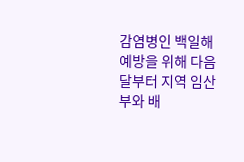감염병인 백일해 예방을 위해 다음달부터 지역 임산부와 배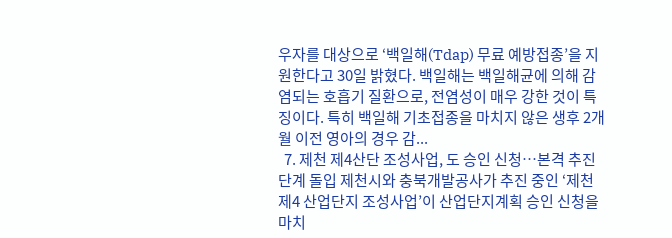우자를 대상으로 ‘백일해(Tdap) 무료 예방접종’을 지원한다고 30일 밝혔다. 백일해는 백일해균에 의해 감염되는 호흡기 질환으로, 전염성이 매우 강한 것이 특징이다. 특히 백일해 기초접종을 마치지 않은 생후 2개월 이전 영아의 경우 감...
  7. 제천 제4산단 조성사업, 도 승인 신청…본격 추진 단계 돌입 제천시와 충북개발공사가 추진 중인 ‘제천 제4 산업단지 조성사업’이 산업단지계획 승인 신청을 마치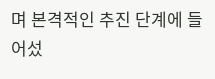며 본격적인 추진 단계에 들어섰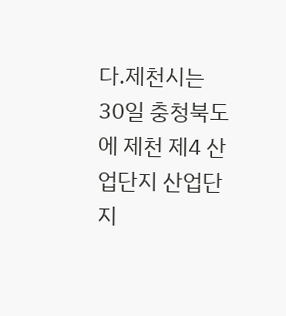다.제천시는 30일 충청북도에 제천 제4 산업단지 산업단지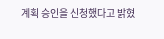계획 승인을 신청했다고 밝혔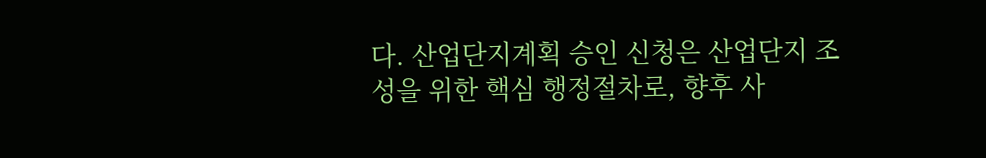다. 산업단지계획 승인 신청은 산업단지 조성을 위한 핵심 행정절차로, 향후 사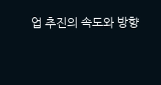업 추진의 속도와 방향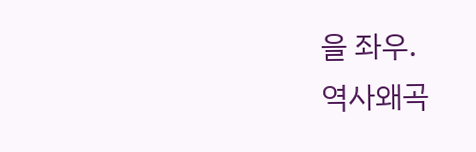을 좌우.
역사왜곡